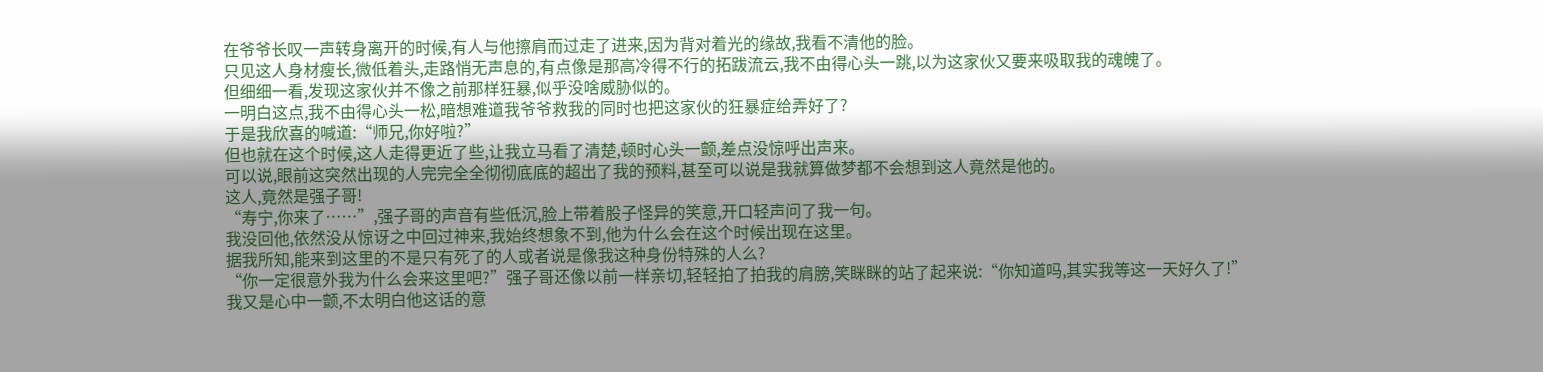在爷爷长叹一声转身离开的时候,有人与他擦肩而过走了进来,因为背对着光的缘故,我看不清他的脸。
只见这人身材瘦长,微低着头,走路悄无声息的,有点像是那高冷得不行的拓跋流云,我不由得心头一跳,以为这家伙又要来吸取我的魂魄了。
但细细一看,发现这家伙并不像之前那样狂暴,似乎没啥威胁似的。
一明白这点,我不由得心头一松,暗想难道我爷爷救我的同时也把这家伙的狂暴症给弄好了?
于是我欣喜的喊道:“师兄,你好啦?”
但也就在这个时候,这人走得更近了些,让我立马看了清楚,顿时心头一颤,差点没惊呼出声来。
可以说,眼前这突然出现的人完完全全彻彻底底的超出了我的预料,甚至可以说是我就算做梦都不会想到这人竟然是他的。
这人,竟然是强子哥!
“寿宁,你来了……”,强子哥的声音有些低沉,脸上带着股子怪异的笑意,开口轻声问了我一句。
我没回他,依然没从惊讶之中回过神来,我始终想象不到,他为什么会在这个时候出现在这里。
据我所知,能来到这里的不是只有死了的人或者说是像我这种身份特殊的人么?
“你一定很意外我为什么会来这里吧?”强子哥还像以前一样亲切,轻轻拍了拍我的肩膀,笑眯眯的站了起来说:“你知道吗,其实我等这一天好久了!”
我又是心中一颤,不太明白他这话的意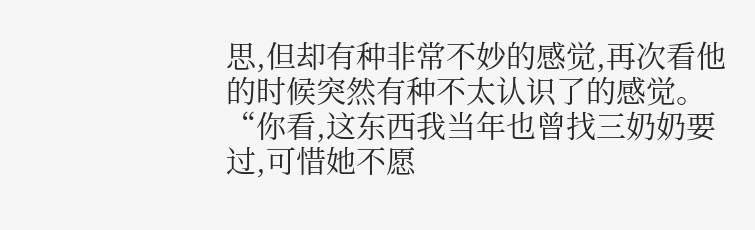思,但却有种非常不妙的感觉,再次看他的时候突然有种不太认识了的感觉。
“你看,这东西我当年也曾找三奶奶要过,可惜她不愿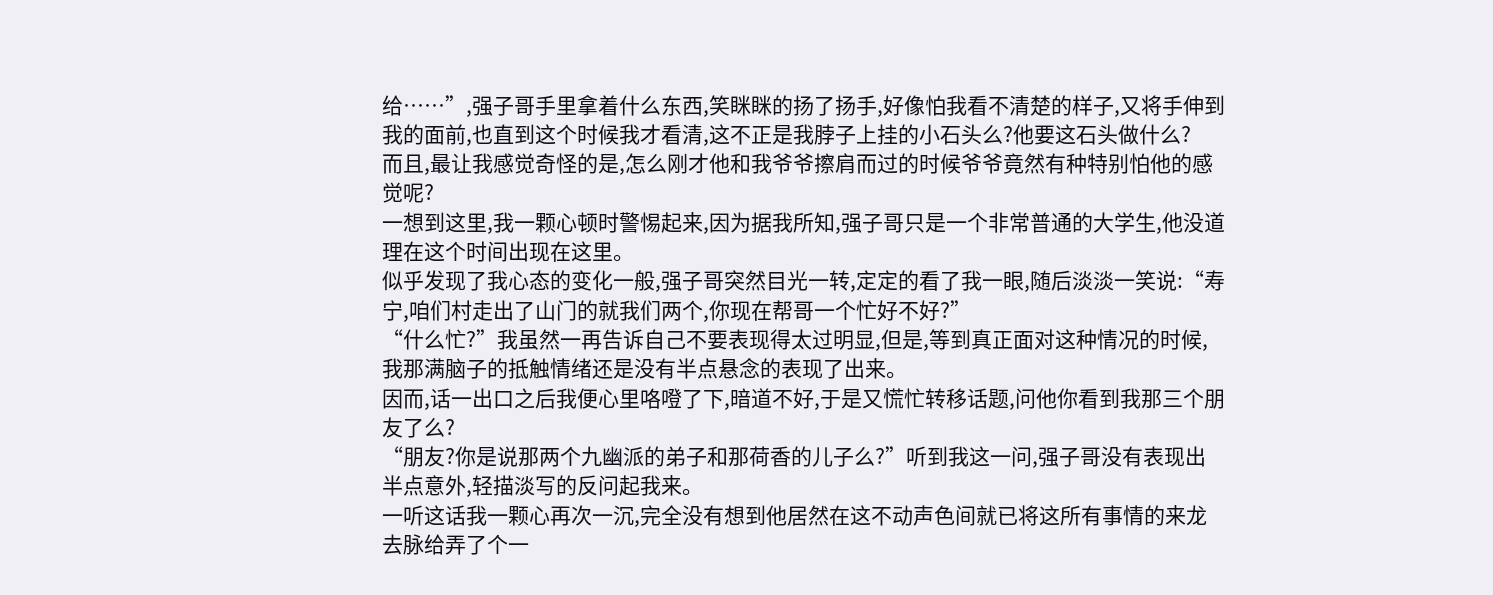给……”,强子哥手里拿着什么东西,笑眯眯的扬了扬手,好像怕我看不清楚的样子,又将手伸到我的面前,也直到这个时候我才看清,这不正是我脖子上挂的小石头么?他要这石头做什么?
而且,最让我感觉奇怪的是,怎么刚才他和我爷爷擦肩而过的时候爷爷竟然有种特别怕他的感觉呢?
一想到这里,我一颗心顿时警惕起来,因为据我所知,强子哥只是一个非常普通的大学生,他没道理在这个时间出现在这里。
似乎发现了我心态的变化一般,强子哥突然目光一转,定定的看了我一眼,随后淡淡一笑说:“寿宁,咱们村走出了山门的就我们两个,你现在帮哥一个忙好不好?”
“什么忙?”我虽然一再告诉自己不要表现得太过明显,但是,等到真正面对这种情况的时候,我那满脑子的抵触情绪还是没有半点悬念的表现了出来。
因而,话一出口之后我便心里咯噔了下,暗道不好,于是又慌忙转移话题,问他你看到我那三个朋友了么?
“朋友?你是说那两个九幽派的弟子和那荷香的儿子么?”听到我这一问,强子哥没有表现出半点意外,轻描淡写的反问起我来。
一听这话我一颗心再次一沉,完全没有想到他居然在这不动声色间就已将这所有事情的来龙去脉给弄了个一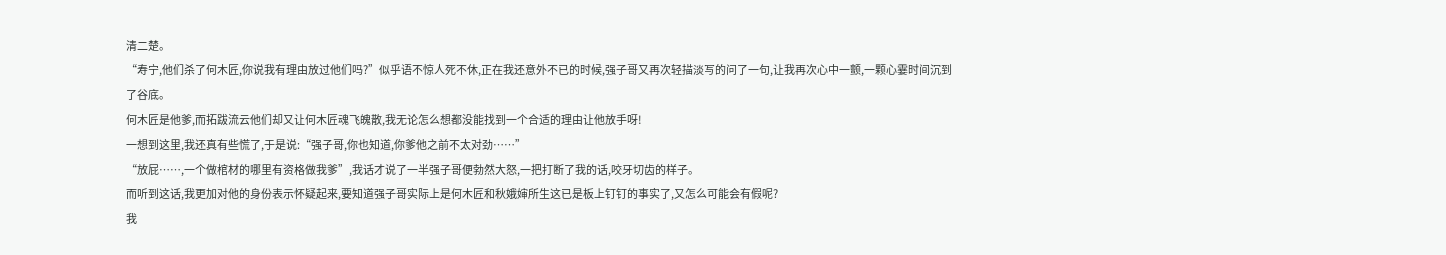清二楚。
“寿宁,他们杀了何木匠,你说我有理由放过他们吗?”似乎语不惊人死不休,正在我还意外不已的时候,强子哥又再次轻描淡写的问了一句,让我再次心中一颤,一颗心霎时间沉到了谷底。
何木匠是他爹,而拓跋流云他们却又让何木匠魂飞魄散,我无论怎么想都没能找到一个合适的理由让他放手呀!
一想到这里,我还真有些慌了,于是说:“强子哥,你也知道,你爹他之前不太对劲……”
“放屁……,一个做棺材的哪里有资格做我爹”,我话才说了一半强子哥便勃然大怒,一把打断了我的话,咬牙切齿的样子。
而听到这话,我更加对他的身份表示怀疑起来,要知道强子哥实际上是何木匠和秋娥婶所生这已是板上钉钉的事实了,又怎么可能会有假呢?
我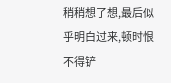稍稍想了想,最后似乎明白过来,顿时恨不得铲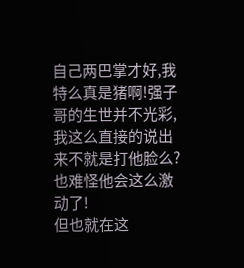自己两巴掌才好,我特么真是猪啊!强子哥的生世并不光彩,我这么直接的说出来不就是打他脸么?也难怪他会这么激动了!
但也就在这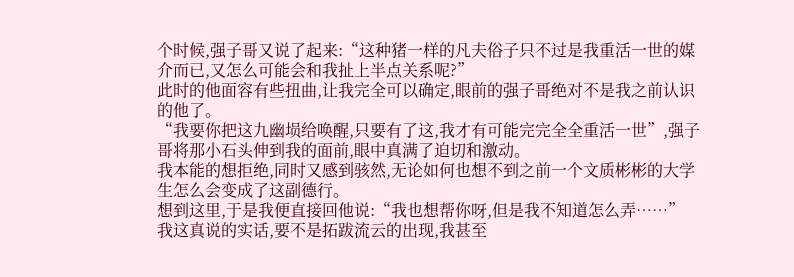个时候,强子哥又说了起来:“这种猪一样的凡夫俗子只不过是我重活一世的媒介而已,又怎么可能会和我扯上半点关系呢?”
此时的他面容有些扭曲,让我完全可以确定,眼前的强子哥绝对不是我之前认识的他了。
“我要你把这九幽埙给唤醒,只要有了这,我才有可能完完全全重活一世”,强子哥将那小石头伸到我的面前,眼中真满了迫切和激动。
我本能的想拒绝,同时又感到骇然,无论如何也想不到之前一个文质彬彬的大学生怎么会变成了这副德行。
想到这里,于是我便直接回他说:“我也想帮你呀,但是我不知道怎么弄……”
我这真说的实话,要不是拓跋流云的出现,我甚至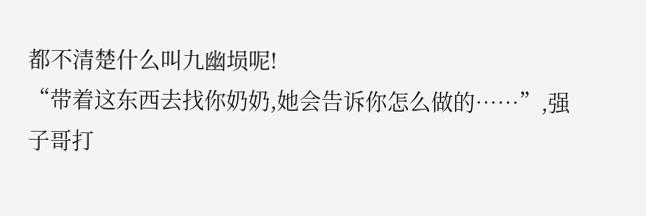都不清楚什么叫九幽埙呢!
“带着这东西去找你奶奶,她会告诉你怎么做的……”,强子哥打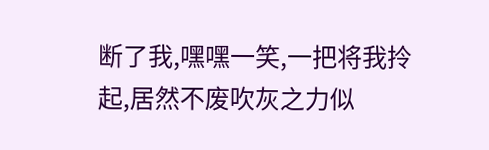断了我,嘿嘿一笑,一把将我拎起,居然不废吹灰之力似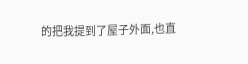的把我提到了屋子外面,也直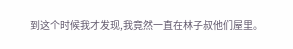到这个时候我才发现,我竟然一直在林子叔他们屋里。